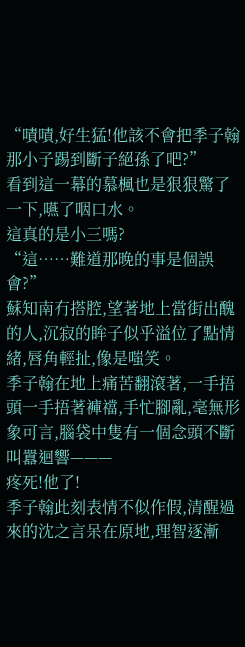“嘖嘖,好生猛!他該不會把季子翰那小子踢到斷子絕孫了吧?”
看到這一幕的慕楓也是狠狠驚了一下,嚥了咽口水。
這真的是小三嗎?
“這……難道那晚的事是個誤會?”
蘇知南冇搭腔,望著地上當街出醜的人,沉寂的眸子似乎溢位了點情緒,唇角輕扯,像是嗤笑。
季子翰在地上痛苦翻滾著,一手捂頭一手捂著褲襠,手忙腳亂,毫無形象可言,腦袋中隻有一個念頭不斷叫囂迴響———
疼死!他了!
季子翰此刻表情不似作假,清醒過來的沈之言呆在原地,理智逐漸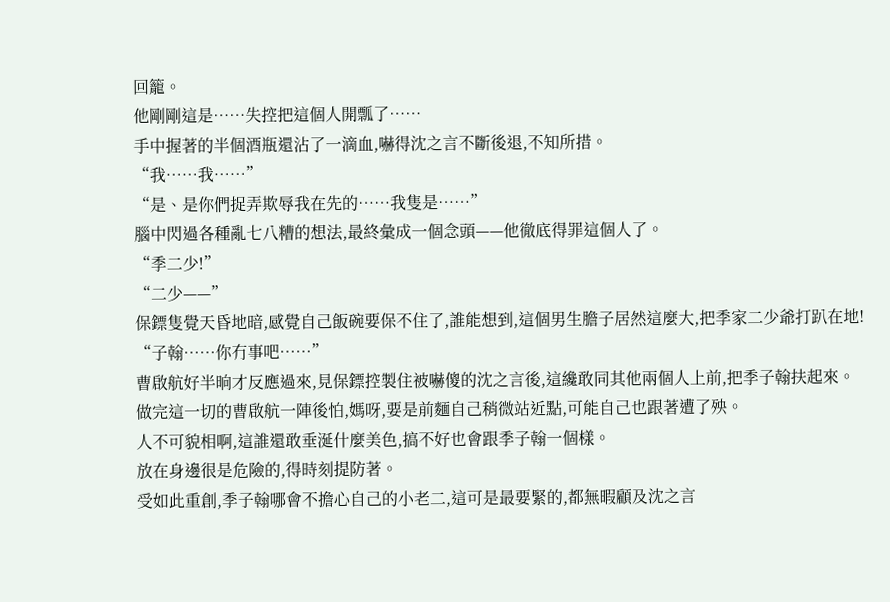回籠。
他剛剛這是……失控把這個人開瓢了……
手中握著的半個酒瓶還沾了一滴血,嚇得沈之言不斷後退,不知所措。
“我……我……”
“是、是你們捉弄欺辱我在先的……我隻是……”
腦中閃過各種亂七八糟的想法,最終彙成一個念頭——他徹底得罪這個人了。
“季二少!”
“二少——”
保鏢隻覺天昏地暗,感覺自己飯碗要保不住了,誰能想到,這個男生膽子居然這麼大,把季家二少爺打趴在地!
“子翰……你冇事吧……”
曹啟航好半晌才反應過來,見保鏢控製住被嚇傻的沈之言後,這纔敢同其他兩個人上前,把季子翰扶起來。
做完這一切的曹啟航一陣後怕,媽呀,要是前麵自己稍微站近點,可能自己也跟著遭了殃。
人不可貌相啊,這誰還敢垂涎什麼美色,搞不好也會跟季子翰一個樣。
放在身邊很是危險的,得時刻提防著。
受如此重創,季子翰哪會不擔心自己的小老二,這可是最要緊的,都無暇顧及沈之言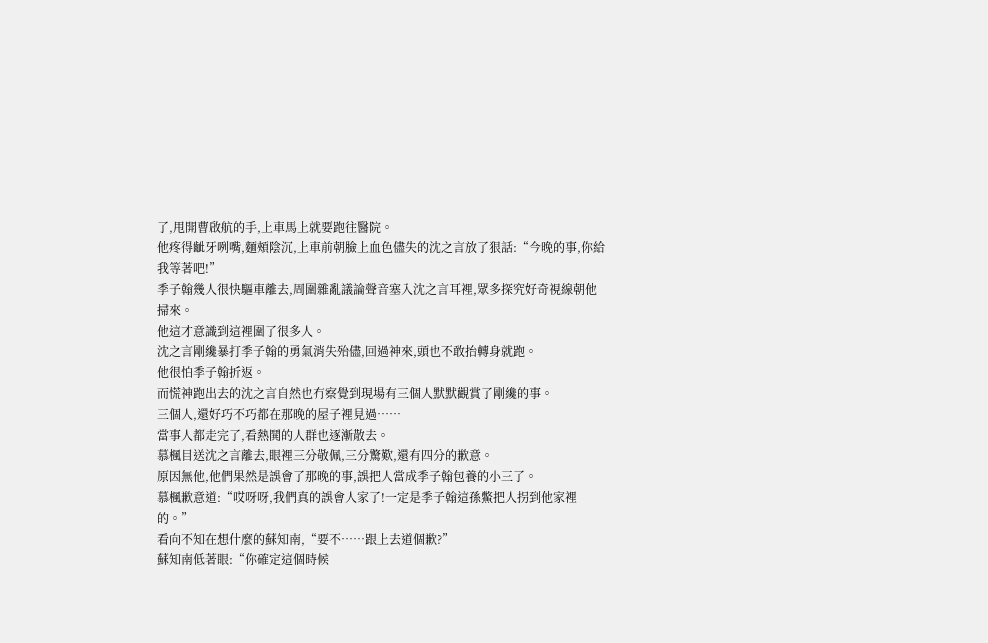了,甩開曹啟航的手,上車馬上就要跑往醫院。
他疼得齜牙咧嘴,麵頰陰沉,上車前朝臉上血色儘失的沈之言放了狠話:“今晚的事,你給我等著吧!”
季子翰幾人很快驅車離去,周圍雜亂議論聲音塞入沈之言耳裡,眾多探究好奇視線朝他掃來。
他這才意識到這裡圍了很多人。
沈之言剛纔暴打季子翰的勇氣消失殆儘,回過神來,頭也不敢抬轉身就跑。
他很怕季子翰折返。
而慌神跑出去的沈之言自然也冇察覺到現場有三個人默默觀賞了剛纔的事。
三個人,還好巧不巧都在那晚的屋子裡見過……
當事人都走完了,看熱鬨的人群也逐漸散去。
慕楓目送沈之言離去,眼裡三分敬佩,三分驚歎,還有四分的歉意。
原因無他,他們果然是誤會了那晚的事,誤把人當成季子翰包養的小三了。
慕楓歉意道:“哎呀呀,我們真的誤會人家了!一定是季子翰這孫鱉把人拐到他家裡的。”
看向不知在想什麼的蘇知南,“要不……跟上去道個歉?”
蘇知南低著眼:“你確定這個時候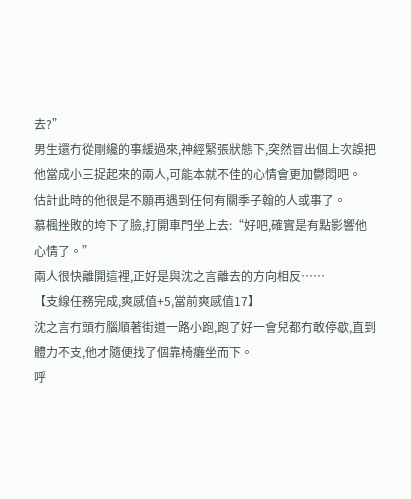去?”
男生還冇從剛纔的事緩過來,神經緊張狀態下,突然冒出個上次誤把他當成小三捉起來的兩人,可能本就不佳的心情會更加鬱悶吧。
估計此時的他很是不願再遇到任何有關季子翰的人或事了。
慕楓挫敗的垮下了臉,打開車門坐上去:“好吧,確實是有點影響他心情了。”
兩人很快離開這裡,正好是與沈之言離去的方向相反……
【支線任務完成,爽感值+5,當前爽感值17】
沈之言冇頭冇腦順著街道一路小跑,跑了好一會兒都冇敢停歇,直到體力不支,他才隨便找了個靠椅癱坐而下。
呼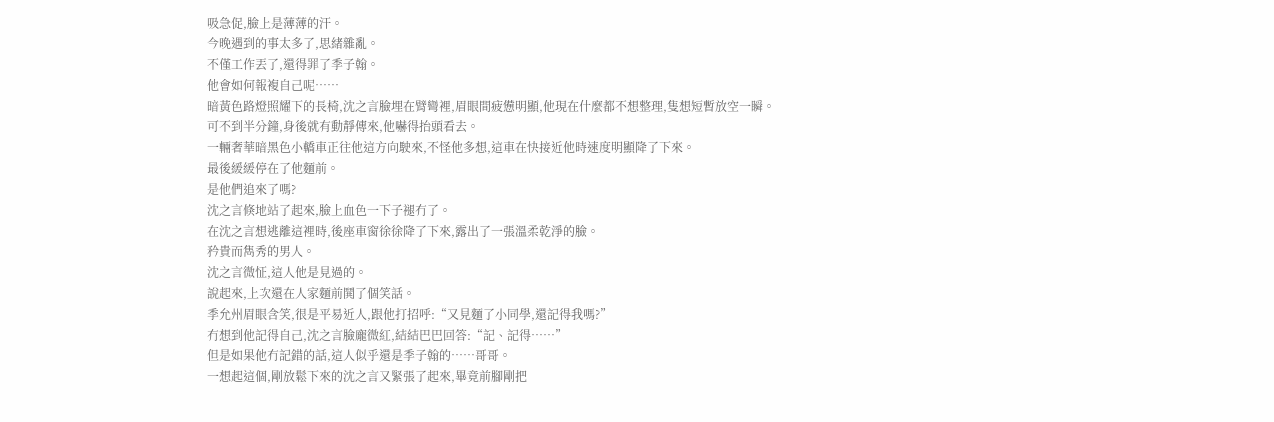吸急促,臉上是薄薄的汗。
今晚遇到的事太多了,思緒雜亂。
不僅工作丟了,還得罪了季子翰。
他會如何報複自己呢……
暗黃色路燈照耀下的長椅,沈之言臉埋在臂彎裡,眉眼間疲憊明顯,他現在什麼都不想整理,隻想短暫放空一瞬。
可不到半分鐘,身後就有動靜傳來,他嚇得抬頭看去。
一輛奢華暗黑色小轎車正往他這方向駛來,不怪他多想,這車在快接近他時速度明顯降了下來。
最後緩緩停在了他麵前。
是他們追來了嗎?
沈之言倏地站了起來,臉上血色一下子褪冇了。
在沈之言想逃離這裡時,後座車窗徐徐降了下來,露出了一張溫柔乾淨的臉。
矜貴而雋秀的男人。
沈之言微怔,這人他是見過的。
說起來,上次還在人家麵前鬨了個笑話。
季允州眉眼含笑,很是平易近人,跟他打招呼:“又見麵了小同學,還記得我嗎?”
冇想到他記得自己,沈之言臉龐微紅,結結巴巴回答:“記、記得……”
但是如果他冇記錯的話,這人似乎還是季子翰的……哥哥。
一想起這個,剛放鬆下來的沈之言又緊張了起來,畢竟前腳剛把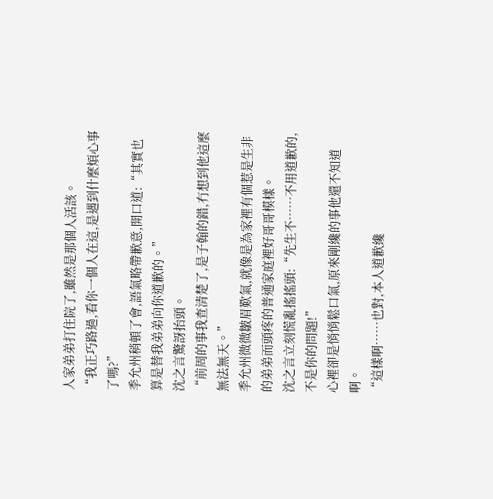人家弟弟打住院了,雖然是那個人活該。
“我正巧路過,看你一個人在這,是遇到什麼煩心事了嗎?”
季允州稍頓了會,語氣略帶歉意,開口道:“其實也算是替我弟弟向你道歉的。”
沈之言驚訝抬頭。
“前周的事我查清楚了,是子翰的錯,冇想到他這麼無法無天。”
季允州微微皺眉歎氣,就像是為家裡有個惹是生非的弟弟而頭疼的普通家庭裡好哥哥模樣。
沈之言立刻慌亂搖搖頭:“先生不……不用道歉的,不是你的問題!”
心裡卻是悄悄鬆口氣,原來剛纔的事他還不知道啊。
“這樣啊……也對,本人道歉纔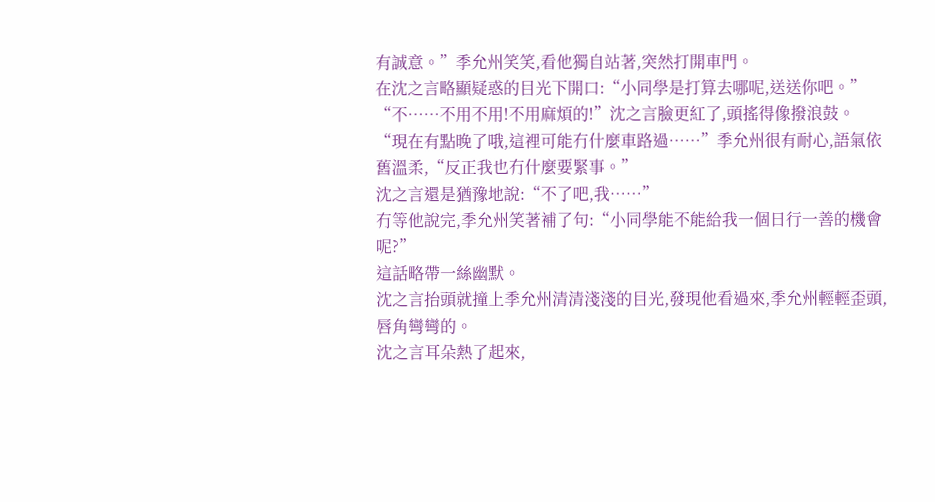有誠意。”季允州笑笑,看他獨自站著,突然打開車門。
在沈之言略顯疑惑的目光下開口:“小同學是打算去哪呢,送送你吧。”
“不……不用不用!不用麻煩的!”沈之言臉更紅了,頭搖得像撥浪鼓。
“現在有點晚了哦,這裡可能冇什麼車路過……”季允州很有耐心,語氣依舊溫柔,“反正我也冇什麼要緊事。”
沈之言還是猶豫地說:“不了吧,我……”
冇等他說完,季允州笑著補了句:“小同學能不能給我一個日行一善的機會呢?”
這話略帶一絲幽默。
沈之言抬頭就撞上季允州清清淺淺的目光,發現他看過來,季允州輕輕歪頭,唇角彎彎的。
沈之言耳朵熱了起來,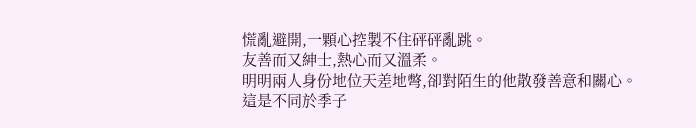慌亂避開,一顆心控製不住砰砰亂跳。
友善而又紳士,熱心而又溫柔。
明明兩人身份地位天差地彆,卻對陌生的他散發善意和關心。
這是不同於季子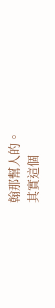翰那幫人的。
其實這個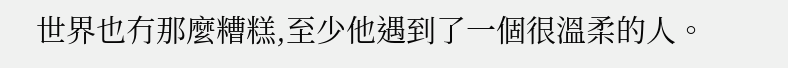世界也冇那麼糟糕,至少他遇到了一個很溫柔的人。